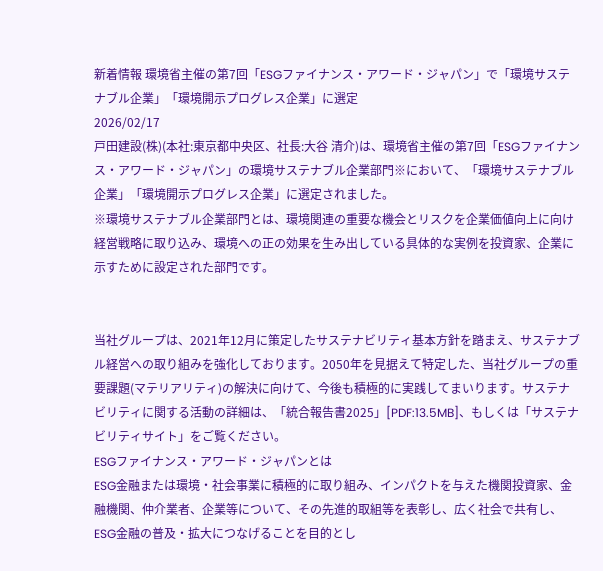新着情報 環境省主催の第7回「ESGファイナンス・アワード・ジャパン」で「環境サステナブル企業」「環境開示プログレス企業」に選定
2026/02/17
戸田建設(株)(本社:東京都中央区、社長:大谷 清介)は、環境省主催の第7回「ESGファイナンス・アワード・ジャパン」の環境サステナブル企業部門※において、「環境サステナブル企業」「環境開示プログレス企業」に選定されました。
※環境サステナブル企業部門とは、環境関連の重要な機会とリスクを企業価値向上に向け経営戦略に取り込み、環境への正の効果を生み出している具体的な実例を投資家、企業に示すために設定された部門です。


当社グループは、2021年12月に策定したサステナビリティ基本方針を踏まえ、サステナブル経営への取り組みを強化しております。2050年を見据えて特定した、当社グループの重要課題(マテリアリティ)の解決に向けて、今後も積極的に実践してまいります。サステナビリティに関する活動の詳細は、「統合報告書2025」[PDF:13.5MB]、もしくは「サステナビリティサイト」をご覧ください。
ESGファイナンス・アワード・ジャパンとは
ESG金融または環境・社会事業に積極的に取り組み、インパクトを与えた機関投資家、金融機関、仲介業者、企業等について、その先進的取組等を表彰し、広く社会で共有し、ESG金融の普及・拡大につなげることを目的とし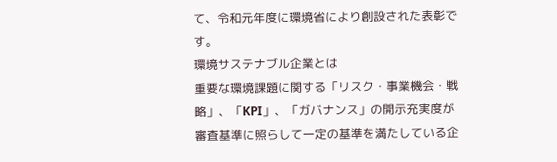て、令和元年度に環境省により創設された表彰です。
環境サステナブル企業とは
重要な環境課題に関する「リスク・事業機会・戦略」、「KPI」、「ガバナンス」の開示充実度が審査基準に照らして一定の基準を満たしている企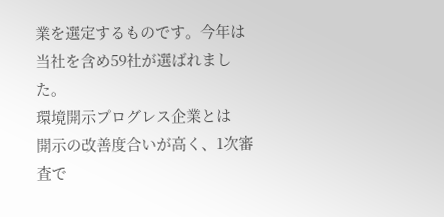業を選定するものです。今年は当社を含め59社が選ばれました。
環境開示プログレス企業とは
開示の改善度合いが高く、1次審査で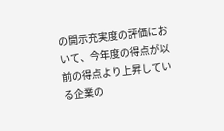の開示充実度の評価において、今年度の得点が以前の得点より上昇している企業の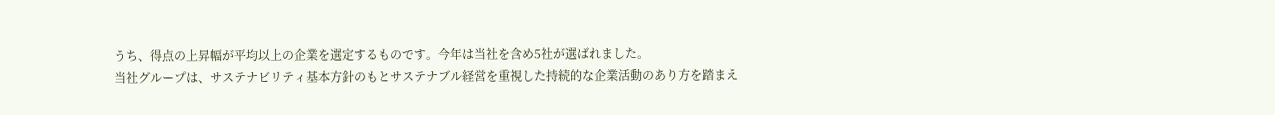うち、得点の上昇幅が平均以上の企業を選定するものです。今年は当社を含め5社が選ばれました。
当社グループは、サステナビリティ基本方針のもとサステナブル経営を重視した持続的な企業活動のあり方を踏まえ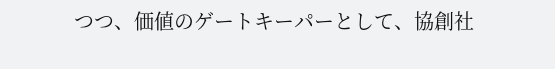つつ、価値のゲートキーパーとして、協創社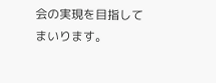会の実現を目指してまいります。